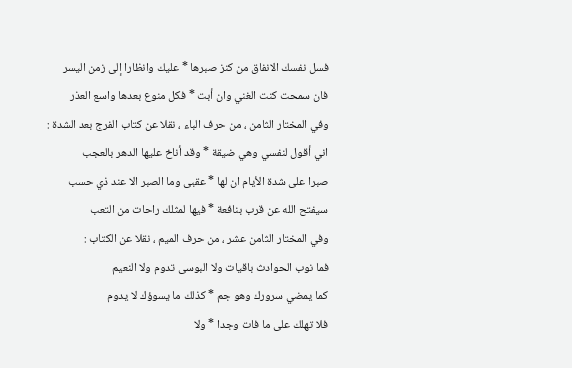فسل نفسك الانفاق من كنز صبرها * عليك وانظارا إلى زمن اليسر
فان سمحت كنت الغني وان أبت * فكل منوع بعدها واسع العذر
وفي المختار الثامن ، من حرف الباء ، نقلا عن كتاب الفرج بعد الشدة :
اني أقول لنفسي وهي ضيقة * وقد أناخ عليها الدهر بالعجب
صبرا على شدة الأيام ان لها * عقبى وما الصبر الا عند ذي حسب
سيفتح الله عن قرب بنافعة * فيها لمثلك راحات من التعب
وفي المختار الثامن عشر ، من حرف الميم ، نقلا عن الكتاب :
فما نوب الحوادث باقيات ولا البوسى تدوم ولا النعيم
كما يمضي سرورك وهو جم * كذلك ما يسوؤك لا يدوم
فلا تهلك على ما فات وجدا * ولا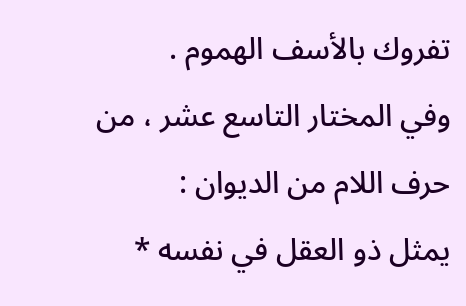تفروك بالأسف الهموم .
وفي المختار التاسع عشر ، من حرف اللام من الديوان :
يمثل ذو العقل في نفسه *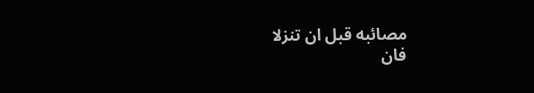مصائبه قبل ان تنزلا
فان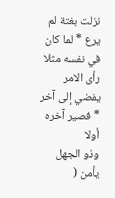نزلت بغتة لم يرع * لما كان في نفسه مثلا
رأى الامر يفضي إلى آخر * فصير آخره أولا
وذو الجهل يأمن (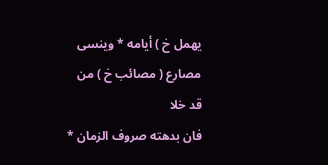يهمل خ ) أيامه * وينسى مصارع ( مصائب خ ) من قد خلا
فان بدهته صروف الزمان *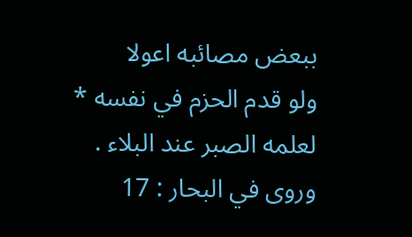ببعض مصائبه اعولا
ولو قدم الحزم في نفسه * لعلمه الصبر عند البلاء .
وروى في البحار : 17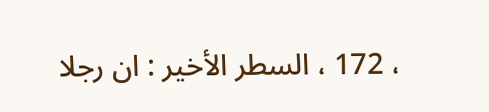، 172 ، السطر الأخير : ان رجلا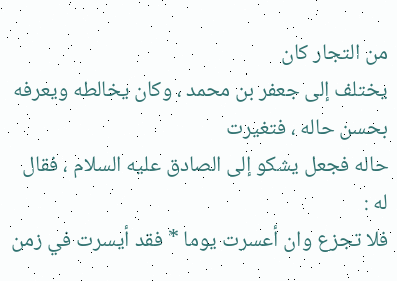من التجار كان
يختلف إلى جعفر بن محمد ، وكان يخالطه ويعرفه بحسن حاله ، فتغيرت
حاله فجعل يشكو إلى الصادق عليه السلام ، فقال له :
فلا تجزع وان أعسرت يوما * فقد أيسرت في زمن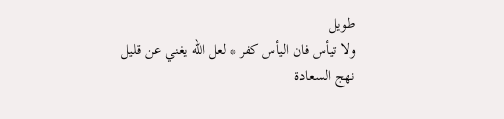طويل
ولا تيأس فان اليأس كفر * لعل الله يغني عن قليل
نهج السعادة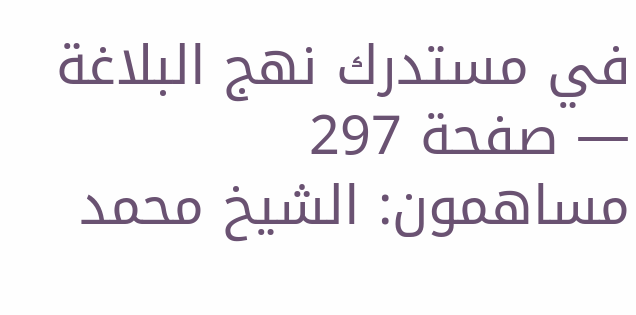في مستدرك نهج البلاغة — صفحة 297
مساهمون: الشيخ محمد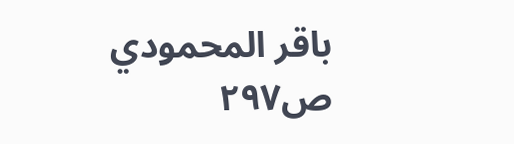باقر المحمودي
ص٢٩٧